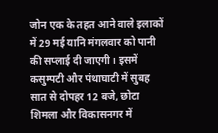जोन एक के तहत आने वाले इलाकों में 29 मई यानि मंगलवार को पानी की सप्लाई दी जाएगी। इसमें कसुम्पटी और पंथाघाटी में सुबह सात से दोपहर 12 बजे, छोटा शिमला और विकासनगर में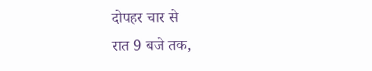दोपहर चार से
रात 9 बजे तक,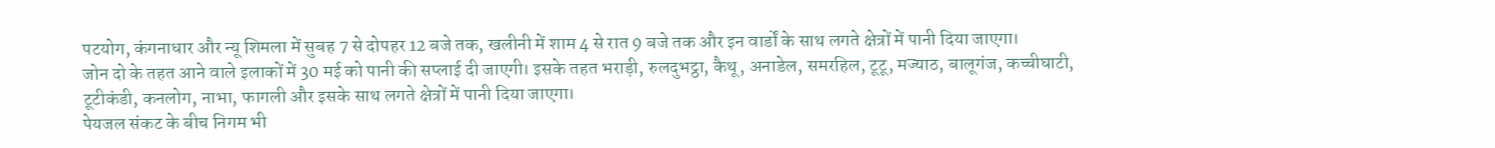पटयोग, कंगनाधार और न्यू शिमला में सुबह 7 से दोपहर 12 बजे तक, खलीनी में शाम 4 से रात 9 बजे तक और इन वार्डों के साथ लगते क्षेत्रों में पानी दिया जाएगा।
जोन दो के तहत आने वाले इलाकों में 30 मई को पानी की सप्लाई दी जाएगी। इसके तहत भराड़ी, रुलदुभट्ठा, कैथू, अनाडेल, समरहिल, टूटू, मज्याठ, बालूगंज, कच्चीघाटी, टूटीकंडी, कनलोग, नाभा, फागली और इसके साथ लगते क्षेत्रों में पानी दिया जाएगा।
पेयजल संकट के बीच निगम भी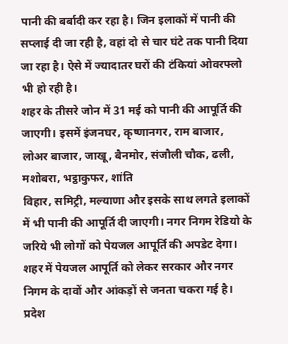पानी की बर्बादी कर रहा है। जिन इलाकों में पानी की सप्लाई दी जा रही है, वहां दो से चार घंटे तक पानी दिया जा रहा है। ऐसे में ज्यादातर घरों की टंकियां ओवरफ्लो भी हो रही है।
शहर के तीसरे जोन में 31 मई को पानी की आपूर्ति की जाएगी। इसमें इंजनघर, कृष्णानगर, राम बाजार, लोअर बाजार, जाखू, बैनमोर, संजौली चौक, ढली, मशोबरा, भट्ठाकुफर, शांति
विहार, समिट्री, मल्याणा और इसके साथ लगते इलाकों में भी पानी की आपूर्ति दी जाएगी। नगर निगम रेडियो के जरिये भी लोगों को पेयजल आपूर्ति की अपडेट देगा।
शहर में पेयजल आपूर्ति को लेकर सरकार और नगर निगम के दावों और आंकड़ों से जनता चकरा गई है। प्रदेश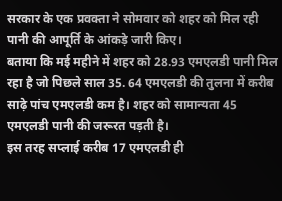सरकार के एक प्रवक्ता ने सोमवार को शहर को मिल रही पानी की आपूर्ति के आंकड़े जारी किए।
बताया कि मई महीने में शहर को 28.93 एमएलडी पानी मिल रहा है जो पिछले साल 35. 64 एमएलडी की तुलना में करीब साढ़े पांच एमएलडी कम है। शहर को सामान्यता 45 एमएलडी पानी की जरूरत पड़ती है।
इस तरह सप्लाई करीब 17 एमएलडी ही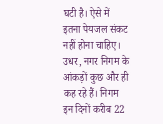घटी है। ऐसे में इतना पेयजल संकट नहीं होना चाहिए। उधर, नगर निगम के आंकड़ों कुछ और ही कह रहे हैं। निगम इन दिनों करीब 22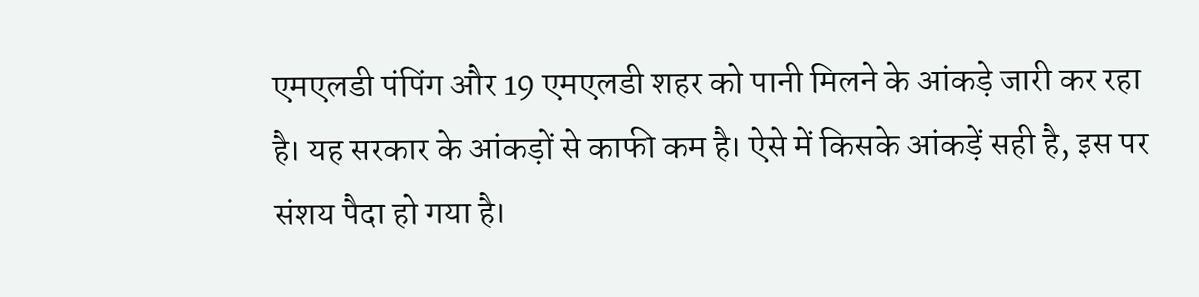एमएलडी पंपिंग और 19 एमएलडी शहर को पानी मिलने के आंकड़े जारी कर रहा है। यह सरकार के आंकड़ों से काफी कम है। ऐसे में किसके आंकड़ें सही है, इस पर संशय पैदा हो गया है।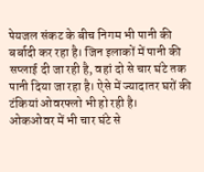पेयजल संकट के बीच निगम भी पानी की बर्बादी कर रहा है। जिन इलाकों में पानी की सप्लाई दी जा रही है, वहां दो से चार घंटे तक पानी दिया जा रहा है। ऐसे में ज्यादातर घरों की टंकियां ओवरफ्लो भी हो रही है।
ओकओवर में भी चार घंटे से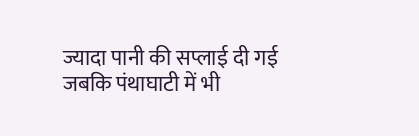ज्यादा पानी की सप्लाई दी गई जबकि पंथाघाटी में भी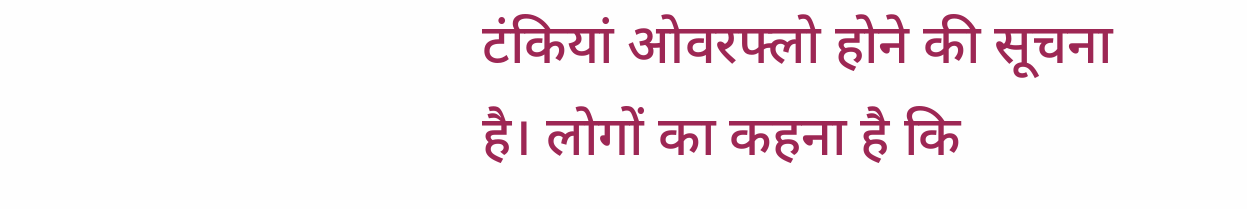टंकियां ओवरफ्लो होने की सूचना है। लोगों का कहना है कि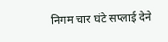निगम चार घंटे सप्लाई देने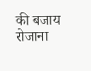की बजाय रोजाना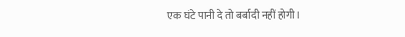एक घंटे पानी दे तो बर्बादी नहीं होगी।